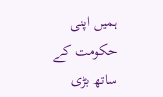ہمیں اپنی حکومت کے ساتھ بڑی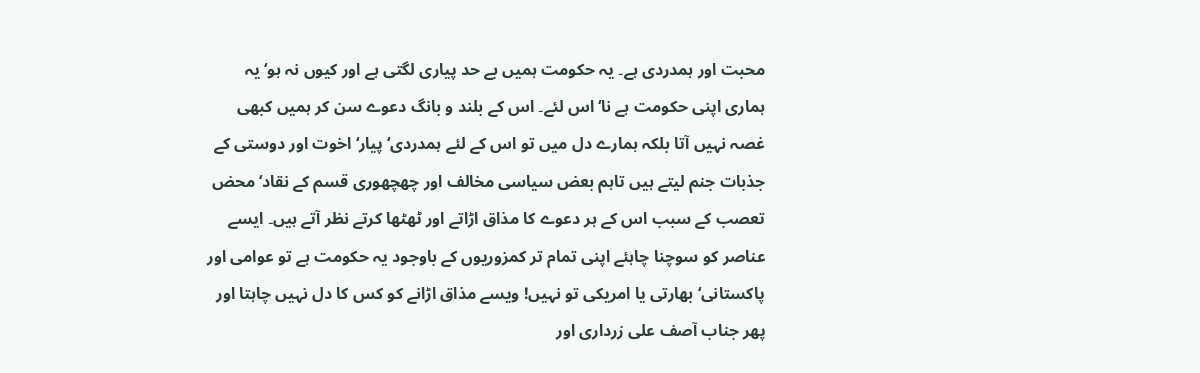محبت اور ہمدردی ہے۔ یہ حکومت ہمیں بے حد پیاری لگتی ہے اور کیوں نہ ہو‘ یہ ہماری اپنی حکومت ہے نا‘ اس لئے۔ اس کے بلند و بانگ دعوے سن کر ہمیں کبھی غصہ نہیں آتا بلکہ ہمارے دل میں تو اس کے لئے ہمدردی‘ پیار‘ اخوت اور دوستی کے جذبات جنم لیتے ہیں تاہم بعض سیاسی مخالف اور چھچھوری قسم کے نقاد‘ محض تعصب کے سبب اس کے ہر دعوے کا مذاق اڑاتے اور ٹھٹھا کرتے نظر آتے ہیں۔ ایسے عناصر کو سوچنا چاہئے اپنی تمام تر کمزوریوں کے باوجود یہ حکومت ہے تو عوامی اور پاکستانی‘ بھارتی یا امریکی تو نہیں! ویسے مذاق اڑانے کو کس کا دل نہیں چاہتا اور پھر جناب آصف علی زرداری اور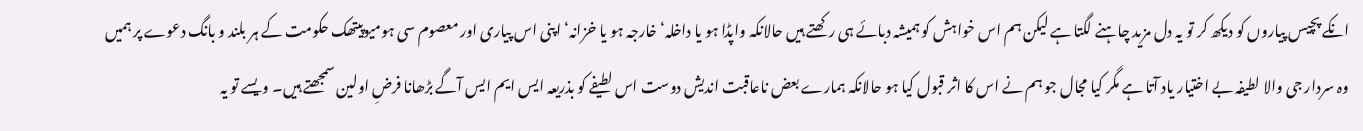انکے پچیس پیاروں کو دیکھ کر تو یہ دل مزید چاہنے لگتا ہے لیکن ہم اس خواہش کو ہمیشہ دبائے ہی رکھتے ہیں حالانکہ واپڈا ہو یا داخلہ‘ خارجہ ہو یا خزانہ‘ اپنی اس پیاری اور معصوم سی ہومیوپیتھک حکومت کے ہر بلند و بانگ دعوے پر ہمیں وہ سردار جی والا لطیفہ بے اختیار یاد آتا ہے مگر کیا مجال جو ہم نے اس کا اثر قبول کیا ہو حالانکہ ہمارے بعض ناعاقبت اندیش دوست اس لطیفے کو بذریعہ ایس ایم ایس آگے بڑھانا فرضِ اولین سمجھتے ہیں۔ ویسے تو یہ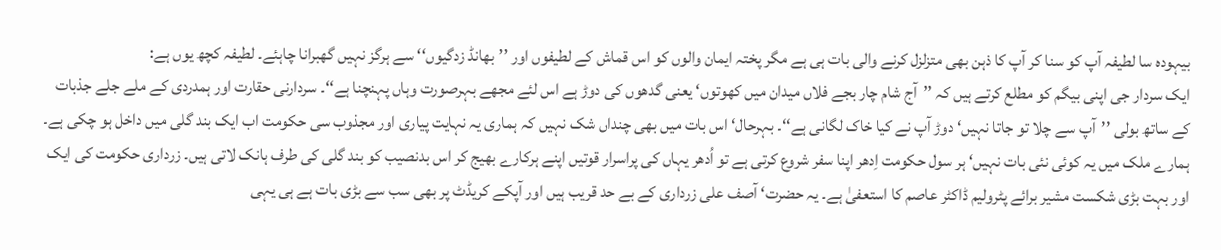بیہودہ سا لطیفہ آپ کو سنا کر آپ کا ذہن بھی متزلزل کرنے والی بات ہی ہے مگر پختہ ایمان والوں کو اس قماش کے لطیفوں اور ’’بھانڈ زدگیوں‘‘ سے ہرگز نہیں گھبرانا چاہئے۔ لطیفہ کچھ یوں ہے:
ایک سردار جی اپنی بیگم کو مطلع کرتے ہیں کہ ’’آج شام چار بجے فلاں میدان میں کھوتوں‘ یعنی گدھوں کی دوڑ ہے اس لئے مجھے بہرصورت وہاں پہنچنا ہے‘‘۔ سردارنی حقارت اور ہمدردی کے ملے جلے جذبات کے ساتھ بولی ’’آپ سے چلا تو جاتا نہیں‘ دوڑ آپ نے کیا خاک لگانی ہے‘‘۔ بہرحال‘ اس بات میں بھی چنداں شک نہیں کہ ہماری یہ نہایت پیاری اور مجذوب سی حکومت اب ایک بند گلی میں داخل ہو چکی ہے۔ ہمارے ملک میں یہ کوئی نئی بات نہیں‘ ہر سول حکومت اِدھر اپنا سفر شروع کرتی ہے تو اُدھر یہاں کی پراسرار قوتیں اپنے ہرکارے بھیج کر اس بدنصیب کو بند گلی کی طرف ہانک لاتی ہیں۔ زرداری حکومت کی ایک اور بہت بڑی شکست مشیر برائے پٹرولیم ڈاکٹر عاصم کا استعفیٰ ہے۔ یہ حضرت‘ آصف علی زرداری کے بے حد قریب ہیں اور آپکے کریڈٹ پر بھی سب سے بڑی بات ہے ہی یہی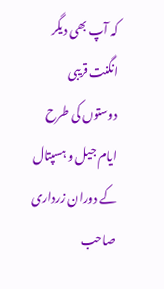کہ آپ بھی دیگر انگنت قریبی دوستوں کی طرح ایام جیل و ہسپتال کے دوران زرداری صاحب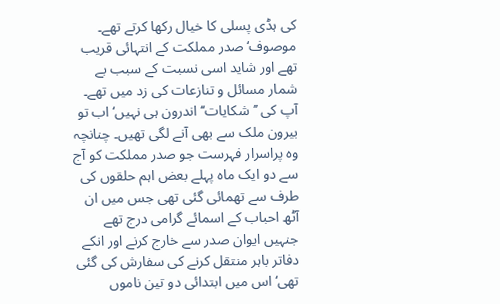کی ہڈی پسلی کا خیال رکھا کرتے تھے۔ موصوف‘ صدر مملکت کے انتہائی قریب تھے اور شاید اسی نسبت کے سبب بے شمار مسائل و تنازعات کی زد میں تھے۔ آپ کی ’’شکایات‘‘ اندرون ہی نہیں‘ اب تو بیرون ملک سے بھی آنے لگی تھیں۔ چنانچہ وہ پراسرار فہرست جو صدر مملکت کو آج سے دو ایک ماہ پہلے بعض اہم حلقوں کی طرف سے تھمائی گئی تھی جس میں ان آٹھ احباب کے اسمائے گرامی درج تھے جنہیں ایوان صدر سے خارج کرنے اور انکے دفاتر باہر منتقل کرنے کی سفارش کی گئی تھی‘ اس میں ابتدائی دو تین ناموں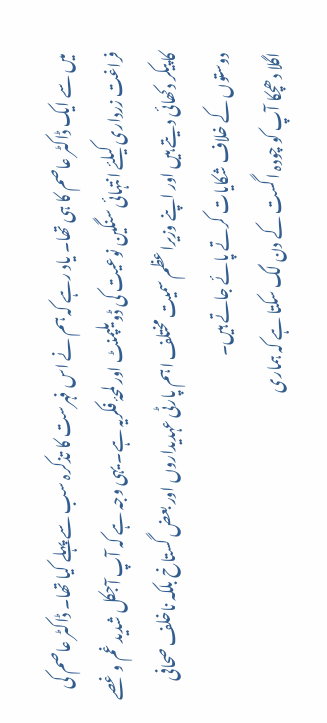میں سے ایک ڈاکٹر عاصم کا ہی تھا۔ یاد رہے کہ ہم نے اس فہرست کا تذکرہ سب سے پہلے کیا تھا۔ ڈاکٹر عاصم کی فراغت زرداری کیلئے انتہائی سنگین نوعیت کی ڈویلپمنٹ اور لمحۂ فکریہ ہے۔ یہی وجہ ہے کہ آپ آجکل شدید غم و غصے کا پیکر دکھائی دیتے ہیں اور اپنے وزیراعظم سمیت مختلف اہم پارٹی عہدیداروں اور بعض گستاخ بلکہ ناخلف صحافی دوستوں کے خلاف شکایات کرتے پائے جاتے ہیں۔
اگلا دھچکا آپ کو چودہ اگست کے دن لگ سکتا ہے کہ ہماری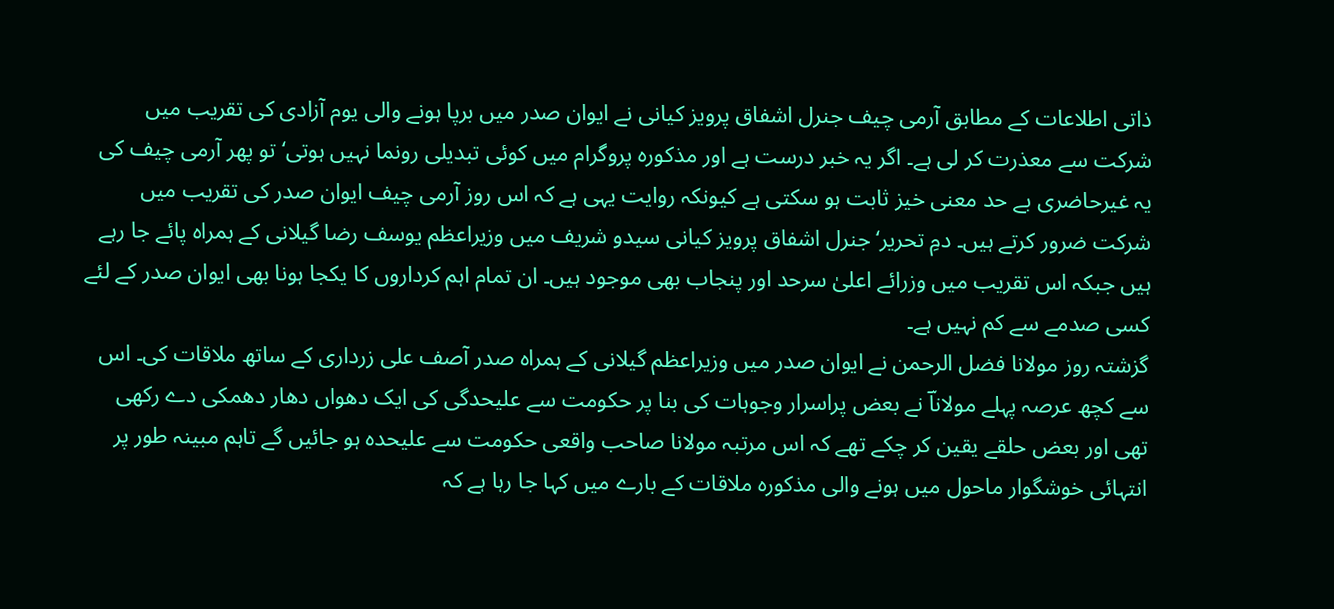ذاتی اطلاعات کے مطابق آرمی چیف جنرل اشفاق پرویز کیانی نے ایوان صدر میں برپا ہونے والی یوم آزادی کی تقریب میں شرکت سے معذرت کر لی ہے۔ اگر یہ خبر درست ہے اور مذکورہ پروگرام میں کوئی تبدیلی رونما نہیں ہوتی‘ تو پھر آرمی چیف کی یہ غیرحاضری بے حد معنی خیز ثابت ہو سکتی ہے کیونکہ روایت یہی ہے کہ اس روز آرمی چیف ایوان صدر کی تقریب میں شرکت ضرور کرتے ہیں۔ دمِ تحریر‘ جنرل اشفاق پرویز کیانی سیدو شریف میں وزیراعظم یوسف رضا گیلانی کے ہمراہ پائے جا رہے ہیں جبکہ اس تقریب میں وزرائے اعلیٰ سرحد اور پنجاب بھی موجود ہیں۔ ان تمام اہم کرداروں کا یکجا ہونا بھی ایوان صدر کے لئے کسی صدمے سے کم نہیں ہے۔
گزشتہ روز مولانا فضل الرحمن نے ایوان صدر میں وزیراعظم گیلانی کے ہمراہ صدر آصف علی زرداری کے ساتھ ملاقات کی۔ اس سے کچھ عرصہ پہلے مولاناؔ نے بعض پراسرار وجوہات کی بنا پر حکومت سے علیحدگی کی ایک دھواں دھار دھمکی دے رکھی تھی اور بعض حلقے یقین کر چکے تھے کہ اس مرتبہ مولانا صاحب واقعی حکومت سے علیحدہ ہو جائیں گے تاہم مبینہ طور پر انتہائی خوشگوار ماحول میں ہونے والی مذکورہ ملاقات کے بارے میں کہا جا رہا ہے کہ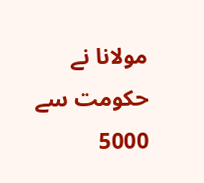مولانا نے حکومت سے 5000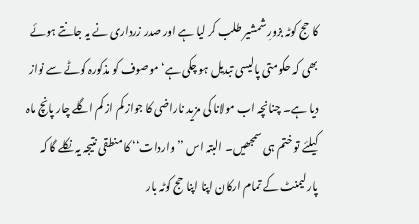کا حج کوٹہ بزورِ شمشیر طلب کر لیا ہے اور صدر زرداری نے یہ جانتے ہوئے بھی کہ حکومتی پالیسی تبدیل ہو چکی ہے‘ موصوف کو مذکورہ کوٹے سے نواز دیا ہے۔ چنانچہ اب مولانا کی مزید ناراضی کا جواز کم از کم اگلے چار پانچ ماہ کیلئے تو ختم ہی سمجھیں۔ البتہ اس ’’واردات‘‘ کا منطقی نتیجہ یہ نکلے گا کہ پارلیمنٹ کے تمام ارکان اپنا اپنا حج کوٹہ بار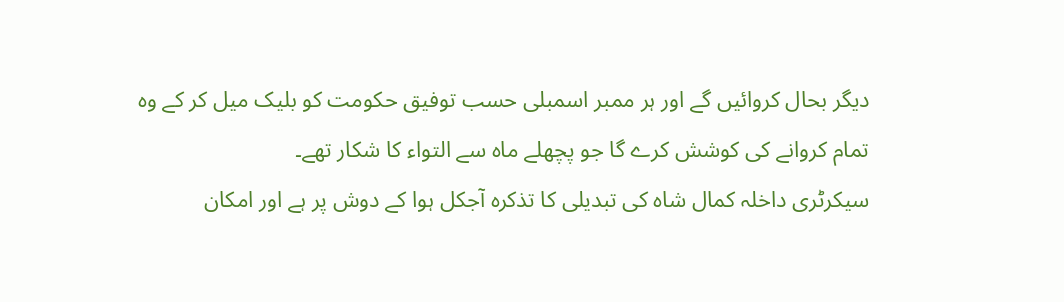دیگر بحال کروائیں گے اور ہر ممبر اسمبلی حسب توفیق حکومت کو بلیک میل کر کے وہ تمام کروانے کی کوشش کرے گا جو پچھلے ماہ سے التواء کا شکار تھے۔
سیکرٹری داخلہ کمال شاہ کی تبدیلی کا تذکرہ آجکل ہوا کے دوش پر ہے اور امکان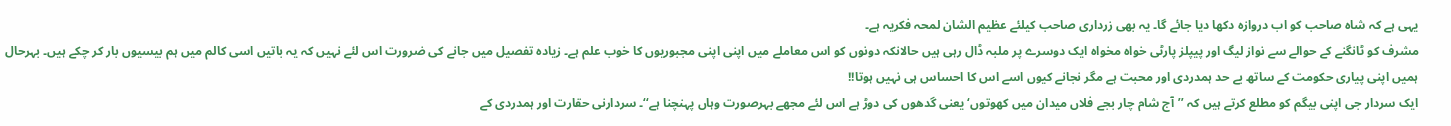یہی ہے کہ شاہ صاحب کو اب دروازہ دکھا دیا جائے گا۔ یہ بھی زرداری صاحب کیلئے عظیم الشان لمحہ فکریہ ہے۔
مشرف کو ٹانگنے کے حوالے سے نواز لیگ اور پیپلز پارٹی خواہ مخواہ ایک دوسرے پر ملبہ ڈال رہی ہیں حالانکہ دونوں کو اس معاملے میں اپنی اپنی مجبوریوں کا خوب علم ہے۔ زیادہ تفصیل میں جانے کی ضرورت اس لئے نہیں کہ یہ باتیں اسی کالم میں ہم بیسیوں بار کر چکے ہیں۔ بہرحال ہمیں اپنی پیاری حکومت کے ساتھ بے حد ہمدردی اور محبت ہے مگر نجانے کیوں اسے اس کا احساس ہی نہیں ہوتا!!
ایک سردار جی اپنی بیگم کو مطلع کرتے ہیں کہ ’’آج شام چار بجے فلاں میدان میں کھوتوں‘ یعنی گدھوں کی دوڑ ہے اس لئے مجھے بہرصورت وہاں پہنچنا ہے‘‘۔ سردارنی حقارت اور ہمدردی کے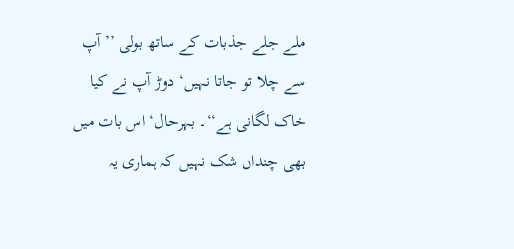ملے جلے جذبات کے ساتھ بولی ’’آپ سے چلا تو جاتا نہیں‘ دوڑ آپ نے کیا خاک لگانی ہے‘‘۔ بہرحال‘ اس بات میں بھی چنداں شک نہیں کہ ہماری یہ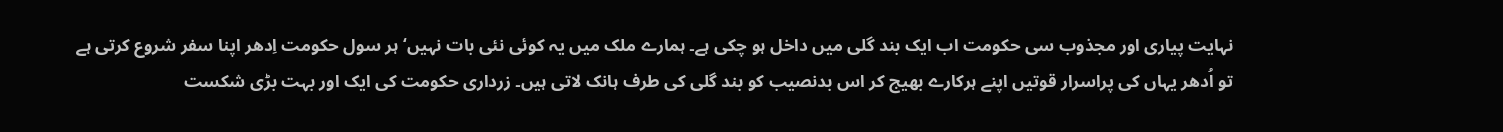نہایت پیاری اور مجذوب سی حکومت اب ایک بند گلی میں داخل ہو چکی ہے۔ ہمارے ملک میں یہ کوئی نئی بات نہیں‘ ہر سول حکومت اِدھر اپنا سفر شروع کرتی ہے تو اُدھر یہاں کی پراسرار قوتیں اپنے ہرکارے بھیج کر اس بدنصیب کو بند گلی کی طرف ہانک لاتی ہیں۔ زرداری حکومت کی ایک اور بہت بڑی شکست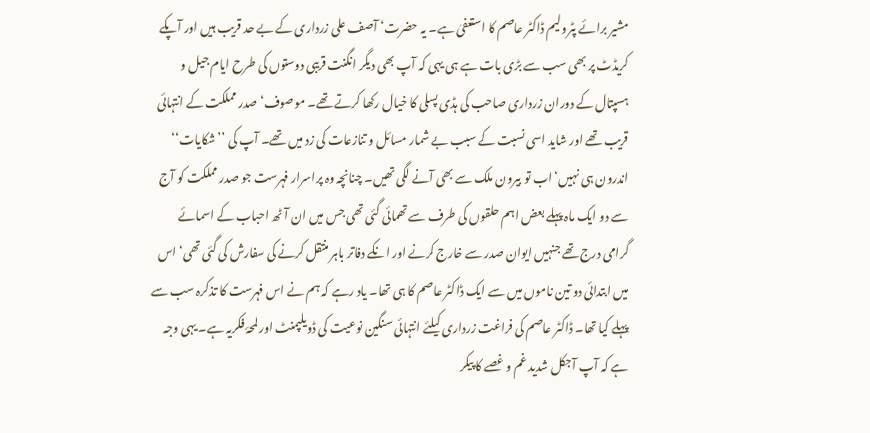مشیر برائے پٹرولیم ڈاکٹر عاصم کا استعفیٰ ہے۔ یہ حضرت‘ آصف علی زرداری کے بے حد قریب ہیں اور آپکے کریڈٹ پر بھی سب سے بڑی بات ہے ہی یہی کہ آپ بھی دیگر انگنت قریبی دوستوں کی طرح ایام جیل و ہسپتال کے دوران زرداری صاحب کی ہڈی پسلی کا خیال رکھا کرتے تھے۔ موصوف‘ صدر مملکت کے انتہائی قریب تھے اور شاید اسی نسبت کے سبب بے شمار مسائل و تنازعات کی زد میں تھے۔ آپ کی ’’شکایات‘‘ اندرون ہی نہیں‘ اب تو بیرون ملک سے بھی آنے لگی تھیں۔ چنانچہ وہ پراسرار فہرست جو صدر مملکت کو آج سے دو ایک ماہ پہلے بعض اہم حلقوں کی طرف سے تھمائی گئی تھی جس میں ان آٹھ احباب کے اسمائے گرامی درج تھے جنہیں ایوان صدر سے خارج کرنے اور انکے دفاتر باہر منتقل کرنے کی سفارش کی گئی تھی‘ اس میں ابتدائی دو تین ناموں میں سے ایک ڈاکٹر عاصم کا ہی تھا۔ یاد رہے کہ ہم نے اس فہرست کا تذکرہ سب سے پہلے کیا تھا۔ ڈاکٹر عاصم کی فراغت زرداری کیلئے انتہائی سنگین نوعیت کی ڈویلپمنٹ اور لمحۂ فکریہ ہے۔ یہی وجہ ہے کہ آپ آجکل شدید غم و غصے کا پیکر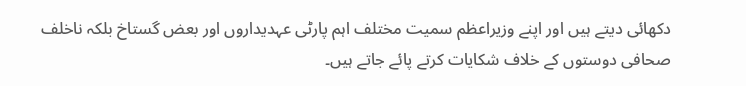دکھائی دیتے ہیں اور اپنے وزیراعظم سمیت مختلف اہم پارٹی عہدیداروں اور بعض گستاخ بلکہ ناخلف صحافی دوستوں کے خلاف شکایات کرتے پائے جاتے ہیں۔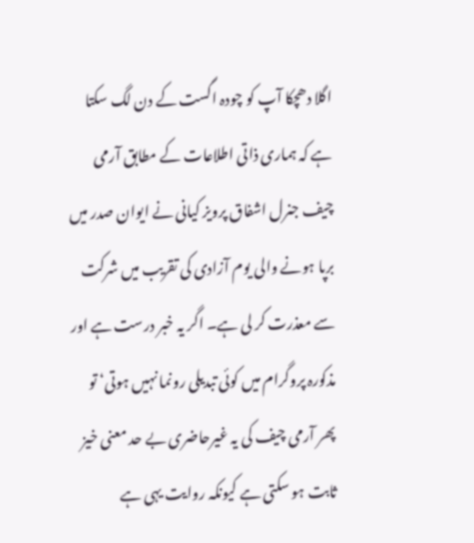اگلا دھچکا آپ کو چودہ اگست کے دن لگ سکتا ہے کہ ہماری ذاتی اطلاعات کے مطابق آرمی چیف جنرل اشفاق پرویز کیانی نے ایوان صدر میں برپا ہونے والی یوم آزادی کی تقریب میں شرکت سے معذرت کر لی ہے۔ اگر یہ خبر درست ہے اور مذکورہ پروگرام میں کوئی تبدیلی رونما نہیں ہوتی‘ تو پھر آرمی چیف کی یہ غیرحاضری بے حد معنی خیز ثابت ہو سکتی ہے کیونکہ روایت یہی ہے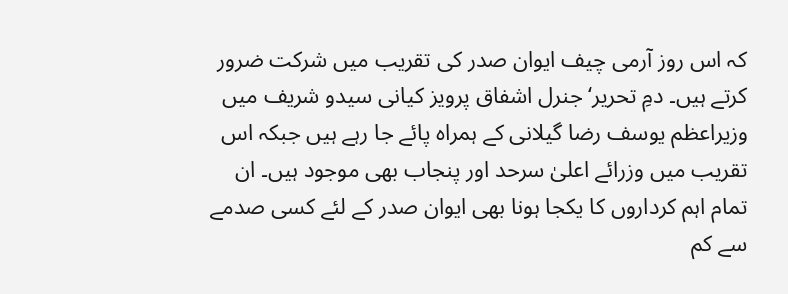کہ اس روز آرمی چیف ایوان صدر کی تقریب میں شرکت ضرور کرتے ہیں۔ دمِ تحریر‘ جنرل اشفاق پرویز کیانی سیدو شریف میں وزیراعظم یوسف رضا گیلانی کے ہمراہ پائے جا رہے ہیں جبکہ اس تقریب میں وزرائے اعلیٰ سرحد اور پنجاب بھی موجود ہیں۔ ان تمام اہم کرداروں کا یکجا ہونا بھی ایوان صدر کے لئے کسی صدمے سے کم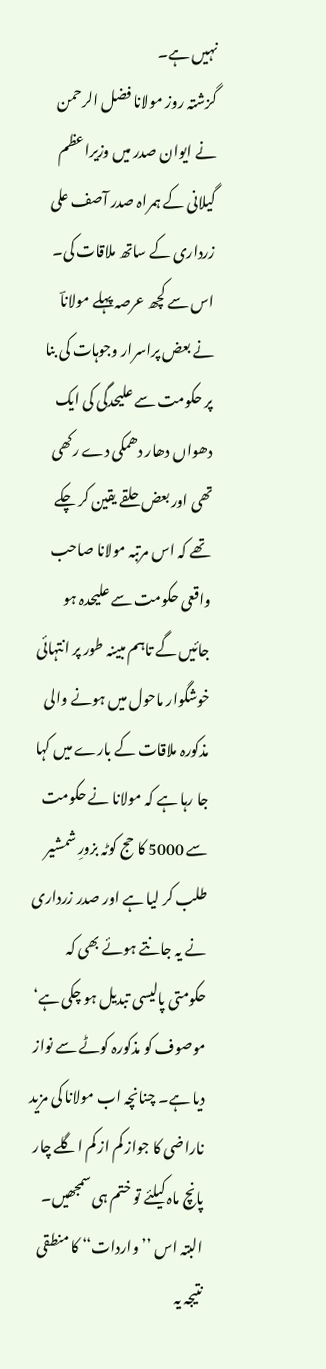نہیں ہے۔
گزشتہ روز مولانا فضل الرحمن نے ایوان صدر میں وزیراعظم گیلانی کے ہمراہ صدر آصف علی زرداری کے ساتھ ملاقات کی۔ اس سے کچھ عرصہ پہلے مولاناؔ نے بعض پراسرار وجوہات کی بنا پر حکومت سے علیحدگی کی ایک دھواں دھار دھمکی دے رکھی تھی اور بعض حلقے یقین کر چکے تھے کہ اس مرتبہ مولانا صاحب واقعی حکومت سے علیحدہ ہو جائیں گے تاہم مبینہ طور پر انتہائی خوشگوار ماحول میں ہونے والی مذکورہ ملاقات کے بارے میں کہا جا رہا ہے کہ مولانا نے حکومت سے 5000 کا حج کوٹہ بزورِ شمشیر طلب کر لیا ہے اور صدر زرداری نے یہ جانتے ہوئے بھی کہ حکومتی پالیسی تبدیل ہو چکی ہے‘ موصوف کو مذکورہ کوٹے سے نواز دیا ہے۔ چنانچہ اب مولانا کی مزید ناراضی کا جواز کم از کم اگلے چار پانچ ماہ کیلئے تو ختم ہی سمجھیں۔ البتہ اس ’’واردات‘‘ کا منطقی نتیجہ یہ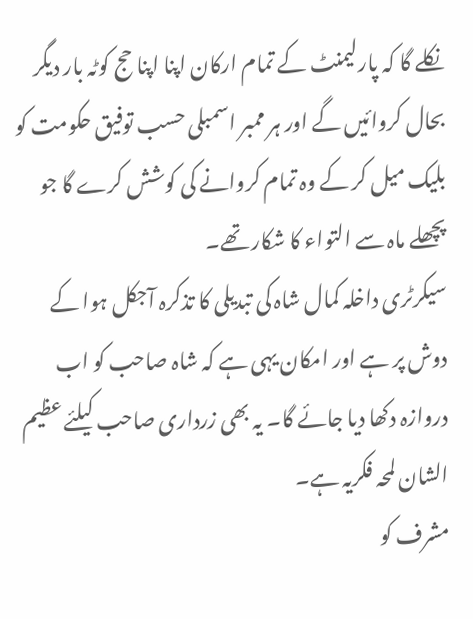نکلے گا کہ پارلیمنٹ کے تمام ارکان اپنا اپنا حج کوٹہ بار دیگر بحال کروائیں گے اور ہر ممبر اسمبلی حسب توفیق حکومت کو بلیک میل کر کے وہ تمام کروانے کی کوشش کرے گا جو پچھلے ماہ سے التواء کا شکار تھے۔
سیکرٹری داخلہ کمال شاہ کی تبدیلی کا تذکرہ آجکل ہوا کے دوش پر ہے اور امکان یہی ہے کہ شاہ صاحب کو اب دروازہ دکھا دیا جائے گا۔ یہ بھی زرداری صاحب کیلئے عظیم الشان لمحہ فکریہ ہے۔
مشرف کو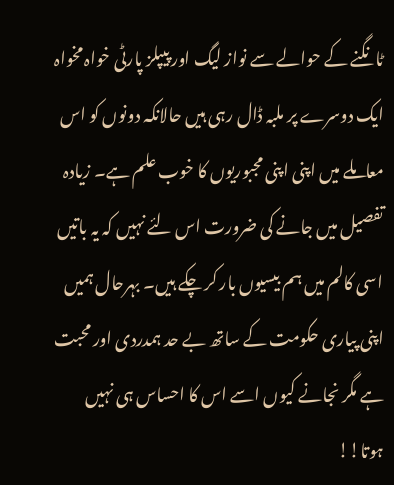ٹانگنے کے حوالے سے نواز لیگ اور پیپلز پارٹی خواہ مخواہ ایک دوسرے پر ملبہ ڈال رہی ہیں حالانکہ دونوں کو اس معاملے میں اپنی اپنی مجبوریوں کا خوب علم ہے۔ زیادہ تفصیل میں جانے کی ضرورت اس لئے نہیں کہ یہ باتیں اسی کالم میں ہم بیسیوں بار کر چکے ہیں۔ بہرحال ہمیں اپنی پیاری حکومت کے ساتھ بے حد ہمدردی اور محبت ہے مگر نجانے کیوں اسے اس کا احساس ہی نہیں ہوتا!!